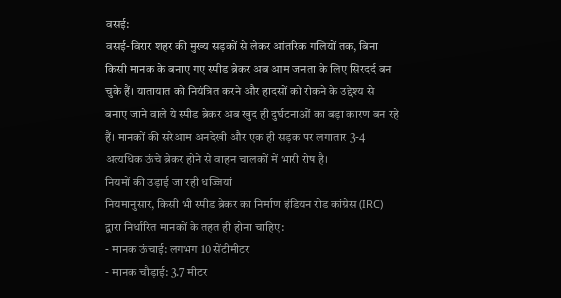वसई:
वसई-विरार शहर की मुख्य सड़कों से लेकर आंतरिक गलियों तक, बिना किसी मानक के बनाए गए स्पीड ब्रेकर अब आम जनता के लिए सिरदर्द बन चुके हैं। यातायात को नियंत्रित करने और हादसों को रोकने के उद्देश्य से बनाए जाने वाले ये स्पीड ब्रेकर अब खुद ही दुर्घटनाओं का बड़ा कारण बन रहे हैं। मानकों की सरेआम अनदेखी और एक ही सड़क पर लगातार 3-4 अत्यधिक ऊंचे ब्रेकर होने से वाहन चालकों में भारी रोष है।
नियमों की उड़ाई जा रही धज्जियां
नियमानुसार, किसी भी स्पीड ब्रेकर का निर्माण इंडियन रोड कांग्रेस (IRC) द्वारा निर्धारित मानकों के तहत ही होना चाहिए:
- मानक ऊंचाई: लगभग 10 सेंटीमीटर
- मानक चौड़ाई: 3.7 मीटर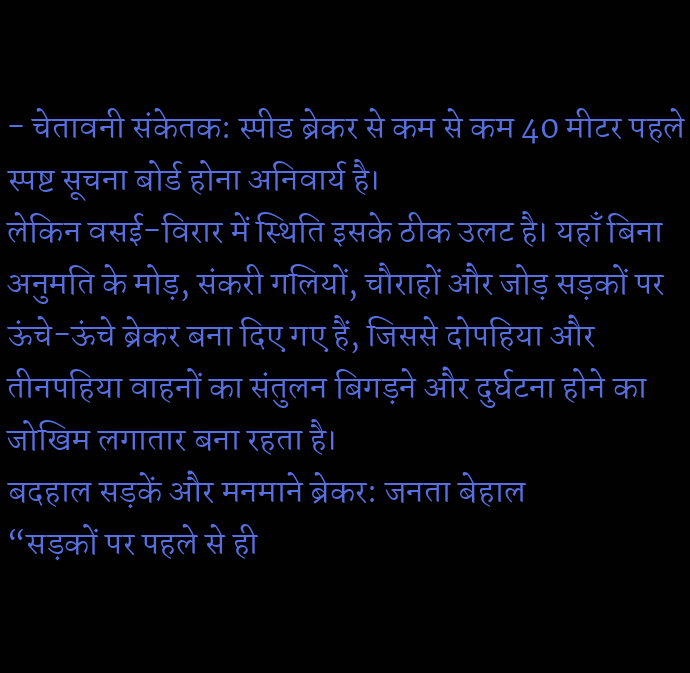- चेतावनी संकेतक: स्पीड ब्रेकर से कम से कम 40 मीटर पहले स्पष्ट सूचना बोर्ड होना अनिवार्य है।
लेकिन वसई-विरार में स्थिति इसके ठीक उलट है। यहाँ बिना अनुमति के मोड़, संकरी गलियों, चौराहों और जोड़ सड़कों पर ऊंचे-ऊंचे ब्रेकर बना दिए गए हैं, जिससे दोपहिया और तीनपहिया वाहनों का संतुलन बिगड़ने और दुर्घटना होने का जोखिम लगातार बना रहता है।
बदहाल सड़कें और मनमाने ब्रेकर: जनता बेहाल
“सड़कों पर पहले से ही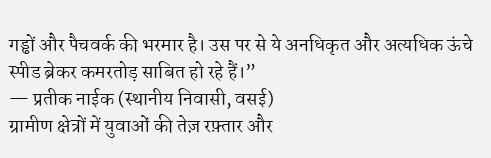गड्ढों और पैचवर्क की भरमार है। उस पर से ये अनधिकृत और अत्यधिक ऊंचे स्पीड ब्रेकर कमरतोड़ साबित हो रहे हैं।”
— प्रतीक नाईक (स्थानीय निवासी, वसई)
ग्रामीण क्षेत्रों में युवाओं की तेज़ रफ़्तार और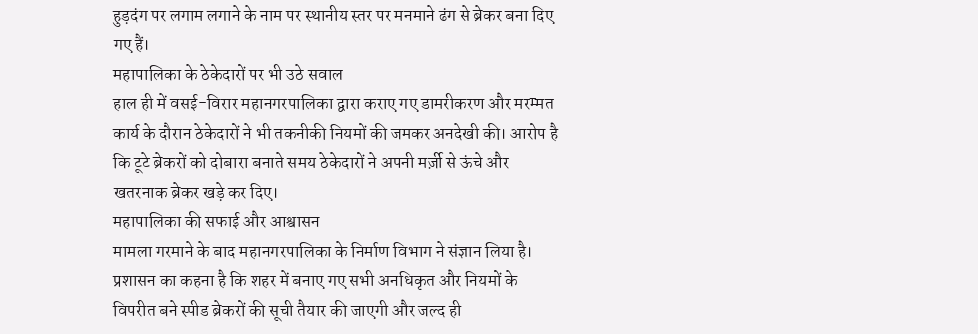हुड़दंग पर लगाम लगाने के नाम पर स्थानीय स्तर पर मनमाने ढंग से ब्रेकर बना दिए गए हैं।
महापालिका के ठेकेदारों पर भी उठे सवाल
हाल ही में वसई-विरार महानगरपालिका द्वारा कराए गए डामरीकरण और मरम्मत कार्य के दौरान ठेकेदारों ने भी तकनीकी नियमों की जमकर अनदेखी की। आरोप है कि टूटे ब्रेकरों को दोबारा बनाते समय ठेकेदारों ने अपनी मर्ज़ी से ऊंचे और खतरनाक ब्रेकर खड़े कर दिए।
महापालिका की सफाई और आश्वासन
मामला गरमाने के बाद महानगरपालिका के निर्माण विभाग ने संज्ञान लिया है। प्रशासन का कहना है कि शहर में बनाए गए सभी अनधिकृत और नियमों के विपरीत बने स्पीड ब्रेकरों की सूची तैयार की जाएगी और जल्द ही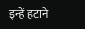इन्हें हटाने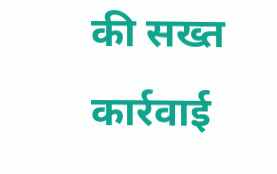की सख्त कार्रवाई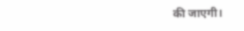की जाएगी।